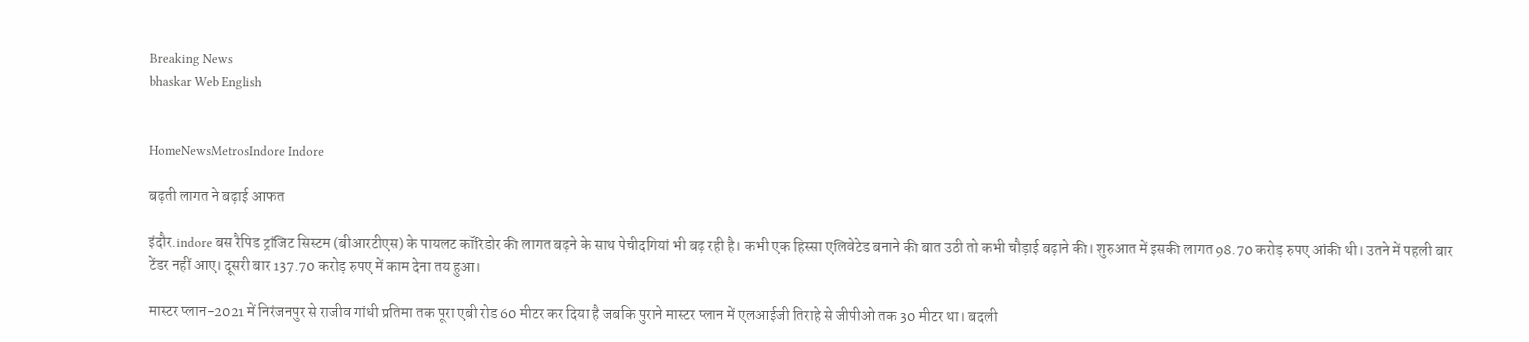Breaking News
bhaskar Web English


HomeNewsMetrosIndore Indore

बढ़ती लागत ने बढ़ाई आफत

इंदौर.indore बस रैपिड ट्रांजिट सिस्टम (बीआरटीएस) के पायलट कॉरिडोर की लागत बढ़ने के साथ पेचीदगियां भी बढ़ रही है। कभी एक हिस्सा एलिवेटेड बनाने की बात उठी तो कभी चौड़ाई बढ़ाने की। शुरुआत में इसकी लागत 98.70 करोड़ रुपए आंकी थी। उतने में पहली बार टेंडर नहीं आए। दूसरी बार 137.70 करोड़ रुपए में काम देना तय हुआ।

मास्टर प्लान-2021 में निरंजनपुर से राजीव गांधी प्रतिमा तक पूरा एबी रोड 60 मीटर कर दिया है जबकि पुराने मास्टर प्लान में एलआईजी तिराहे से जीपीओ तक 30 मीटर था। बदली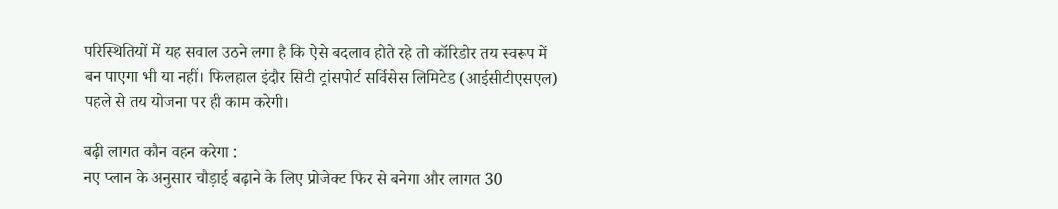परिस्थितियों में यह सवाल उठने लगा है कि ऐसे बदलाव होते रहे तो कॉरिडोर तय स्वरूप में बन पाएगा भी या नहीं। फिलहाल इंदौर सिटी ट्रांसपोर्ट सर्विसेस लिमिटेड (आईसीटीएसएल) पहले से तय योजना पर ही काम करेगी।

बढ़ी लागत कौन वहन करेगा :
नए प्लान के अनुसार चौड़ाई बढ़ाने के लिए प्रोजेक्ट फिर से बनेगा और लागत 30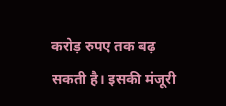करोड़ रुपए तक बढ़ सकती है। इसकी मंजूरी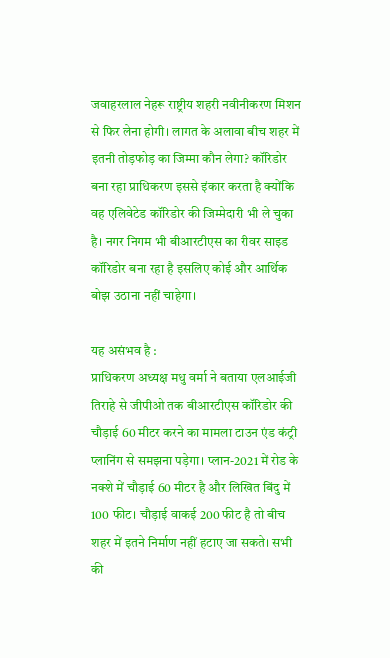जवाहरलाल नेहरू राष्ट्रीय शहरी नवीनीकरण मिशन से फिर लेना होगी। लागत के अलावा बीच शहर में इतनी तोड़फोड़ का जिम्मा कौन लेगा? कॉरिडोर बना रहा प्राधिकरण इससे इंकार करता है क्योंकि वह एलिवेटेड कॉरिडोर की जिम्मेदारी भी ले चुका है। नगर निगम भी बीआरटीएस का रीवर साइड कॉरिडोर बना रहा है इसलिए कोई और आर्थिक बोझ उठाना नहीं चाहेगा।

यह असंभव है :
प्राधिकरण अध्यक्ष मधु वर्मा ने बताया एलआईजी तिराहे से जीपीओ तक बीआरटीएस कॉरिडोर की चौड़ाई 60 मीटर करने का मामला टाउन एंड कंट्री प्लानिंग से समझना पड़ेगा। प्लान-2021 में रोड के नक्शे में चौड़ाई 60 मीटर है और लिखित बिंदु में 100 फीट। चौड़ाई वाकई 200 फीट है तो बीच शहर में इतने निर्माण नहीं हटाए जा सकते। सभी की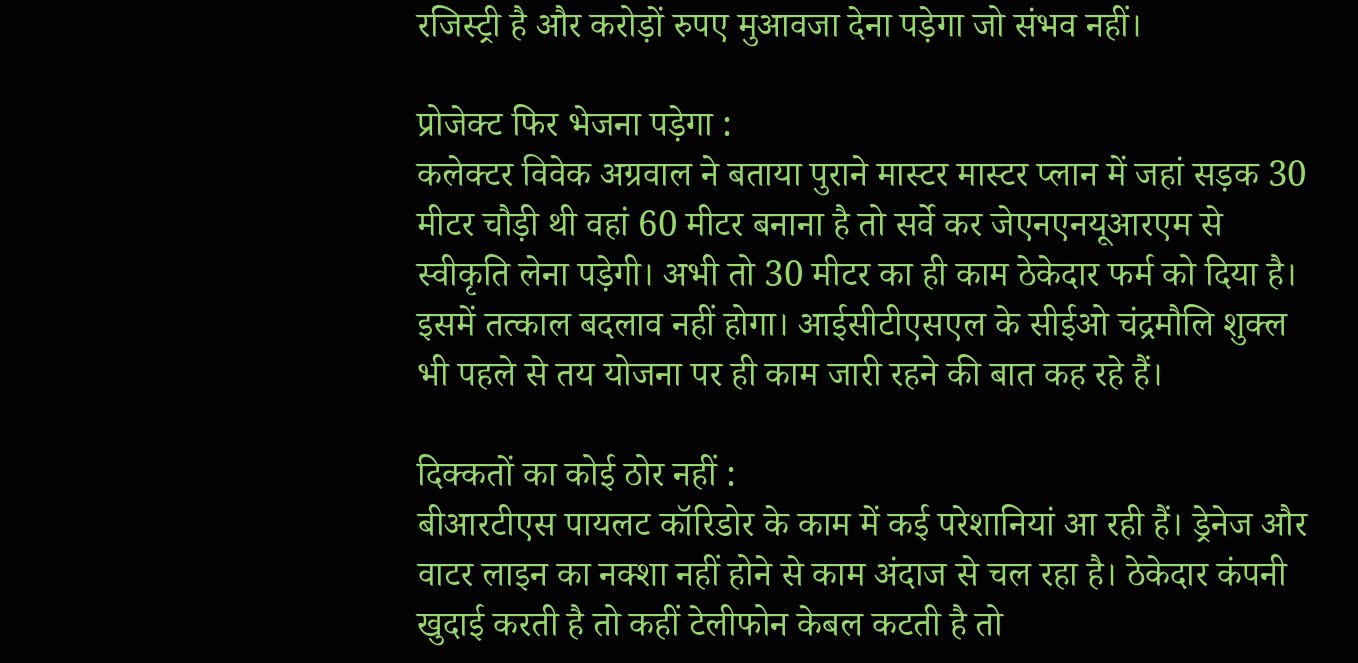रजिस्ट्री है और करोड़ों रुपए मुआवजा देना पड़ेगा जो संभव नहीं।

प्रोजेक्ट फिर भेजना पड़ेगा :
कलेक्टर विवेक अग्रवाल ने बताया पुराने मास्टर मास्टर प्लान में जहां सड़क 30 मीटर चौड़ी थी वहां 60 मीटर बनाना है तो सर्वे कर जेएनएनयूआरएम से स्वीकृति लेना पड़ेगी। अभी तो 30 मीटर का ही काम ठेकेदार फर्म को दिया है। इसमें तत्काल बदलाव नहीं होगा। आईसीटीएसएल के सीईओ चंद्रमौलि शुक्ल भी पहले से तय योजना पर ही काम जारी रहने की बात कह रहे हैं।

दिक्कतों का कोई ठोर नहीं :
बीआरटीएस पायलट कॉरिडोर के काम में कई परेशानियां आ रही हैं। ड्रेनेज और वाटर लाइन का नक्शा नहीं होने से काम अंदाज से चल रहा है। ठेकेदार कंपनी खुदाई करती है तो कहीं टेलीफोन केबल कटती है तो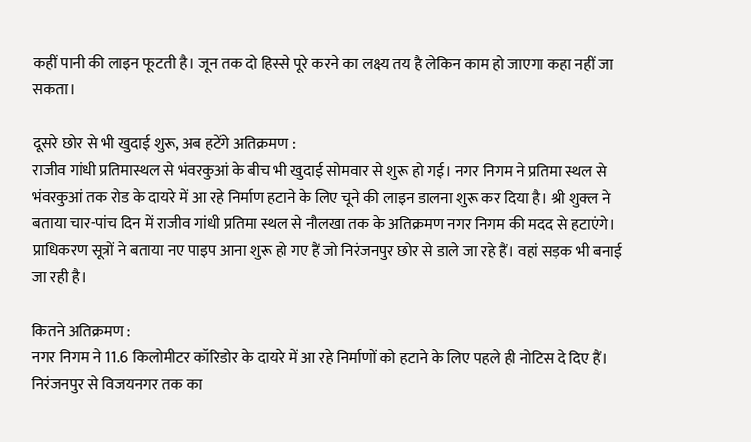कहीं पानी की लाइन फूटती है। जून तक दो हिस्से पूरे करने का लक्ष्य तय है लेकिन काम हो जाएगा कहा नहीं जा सकता।

दूसरे छोर से भी खुदाई शुरू, अब हटेंगे अतिक्रमण :
राजीव गांधी प्रतिमास्थल से भंवरकुआं के बीच भी खुदाई सोमवार से शुरू हो गई। नगर निगम ने प्रतिमा स्थल से भंवरकुआं तक रोड के दायरे में आ रहे निर्माण हटाने के लिए चूने की लाइन डालना शुरू कर दिया है। श्री शुक्ल ने बताया चार-पांच दिन में राजीव गांधी प्रतिमा स्थल से नौलखा तक के अतिक्रमण नगर निगम की मदद से हटाएंगे। प्राधिकरण सूत्रों ने बताया नए पाइप आना शुरू हो गए हैं जो निरंजनपुर छोर से डाले जा रहे हैं। वहां सड़क भी बनाई जा रही है।

कितने अतिक्रमण :
नगर निगम ने 11.6 किलोमीटर कॉरिडोर के दायरे में आ रहे निर्माणों को हटाने के लिए पहले ही नोटिस दे दिए हैं। निरंजनपुर से विजयनगर तक का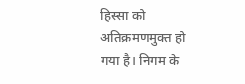हिस्सा को अतिक्रमणमुक्त हो गया है। निगम के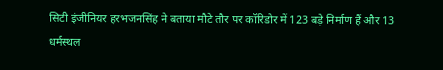सिटी इंजीनियर हरभजनसिंह ने बताया मौटे तौर पर कॉरिडोर में 123 बड़े निर्माण हैं और 13 धर्मस्थल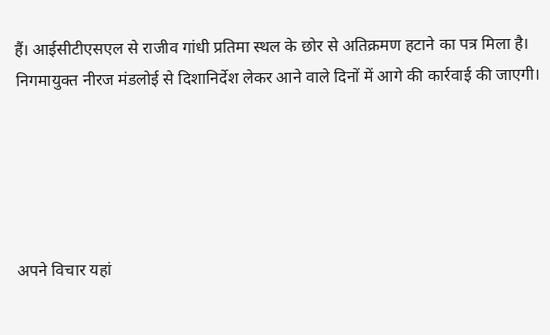हैं। आईसीटीएसएल से राजीव गांधी प्रतिमा स्थल के छोर से अतिक्रमण हटाने का पत्र मिला है। निगमायुक्त नीरज मंडलोई से दिशानिर्देश लेकर आने वाले दिनों में आगे की कार्रवाई की जाएगी।





अपने विचार यहां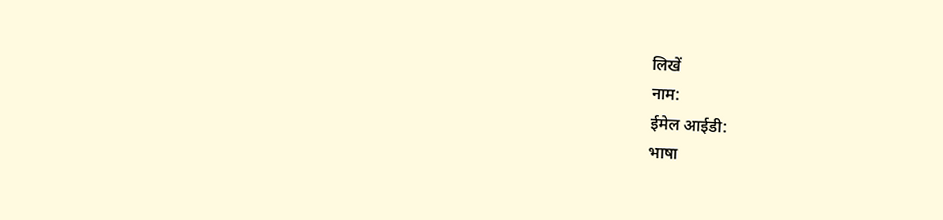लिखें
नाम:
ईमेल आईडी:
भाषा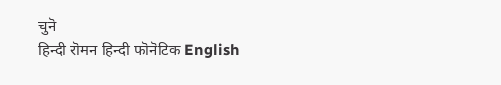चुनॆ
हिन्दी रॊमन‌ हिन्दी फॊनॆटिक English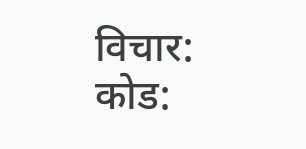विचार:
कोड: